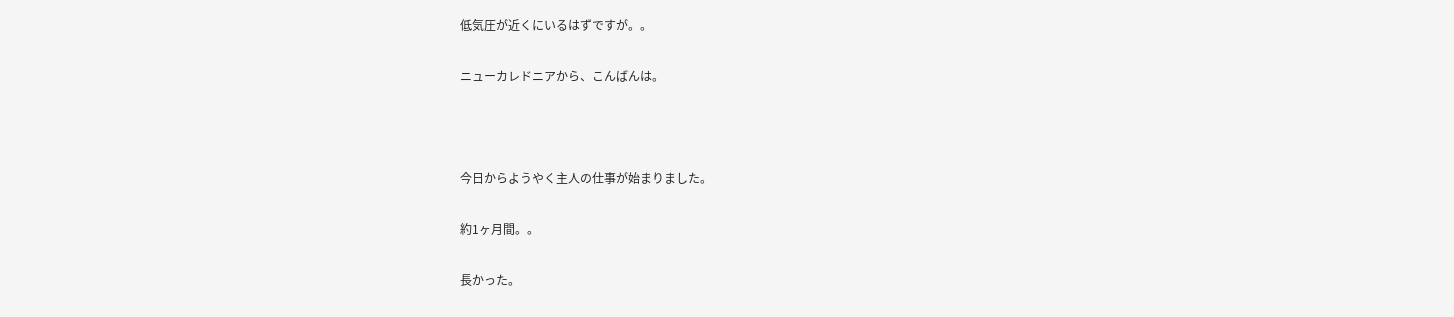低気圧が近くにいるはずですが。。

ニューカレドニアから、こんばんは。



今日からようやく主人の仕事が始まりました。

約1ヶ月間。。

長かった。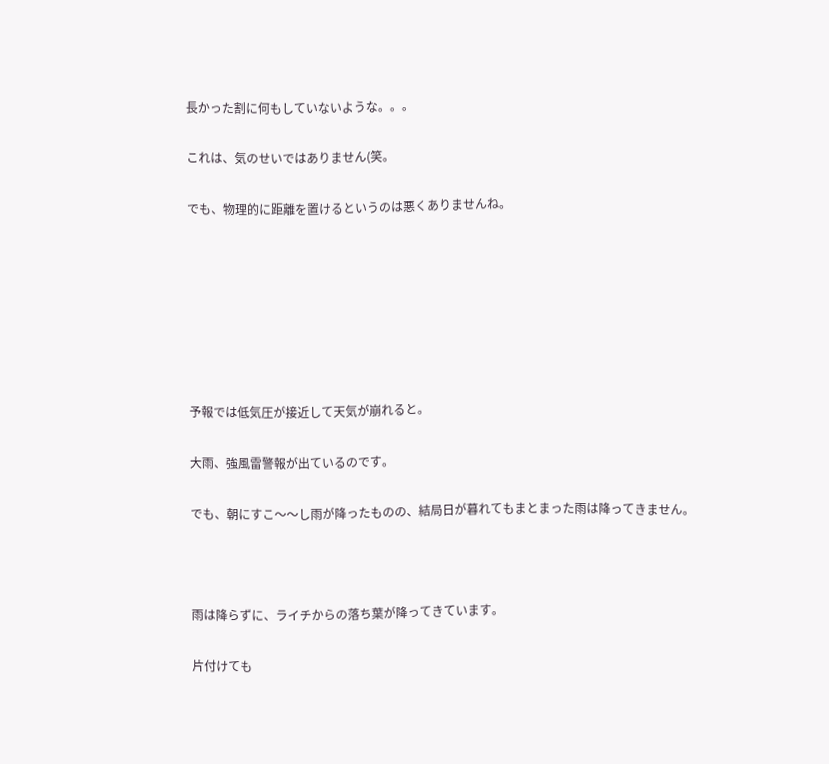長かった割に何もしていないような。。。

これは、気のせいではありません(笑。

でも、物理的に距離を置けるというのは悪くありませんね。







予報では低気圧が接近して天気が崩れると。

大雨、強風雷警報が出ているのです。

でも、朝にすこ〜〜し雨が降ったものの、結局日が暮れてもまとまった雨は降ってきません。



雨は降らずに、ライチからの落ち葉が降ってきています。

片付けても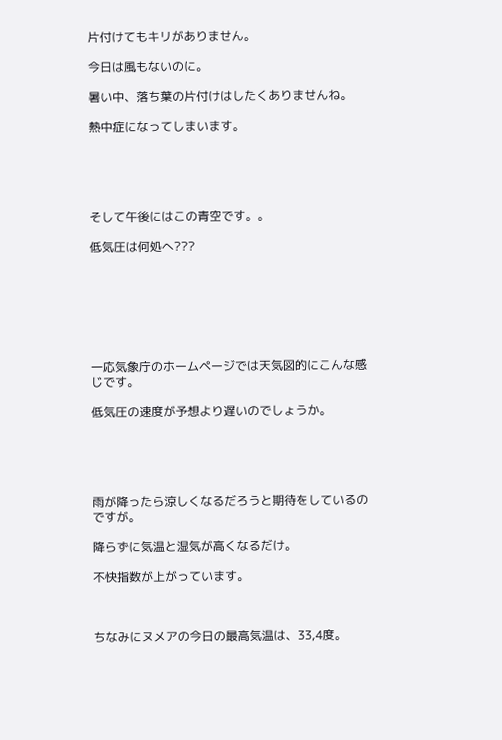片付けてもキリがありません。

今日は風もないのに。

暑い中、落ち葉の片付けはしたくありませんね。

熱中症になってしまいます。





そして午後にはこの青空です。。

低気圧は何処へ???







一応気象庁のホームページでは天気図的にこんな感じです。

低気圧の速度が予想より遅いのでしょうか。





雨が降ったら涼しくなるだろうと期待をしているのですが。

降らずに気温と湿気が高くなるだけ。

不快指数が上がっています。



ちなみにヌメアの今日の最高気温は、33,4度。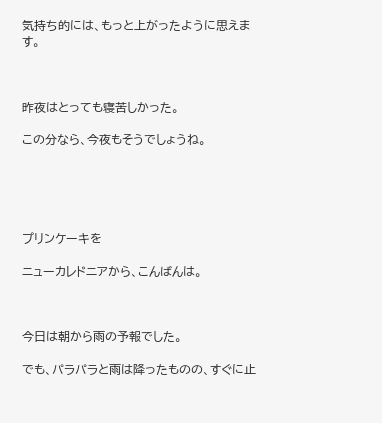気持ち的には、もっと上がったように思えます。



昨夜はとっても寝苦しかった。

この分なら、今夜もそうでしょうね。





プリンケーキを

ニューカレドニアから、こんばんは。



今日は朝から雨の予報でした。

でも、パラパラと雨は降ったものの、すぐに止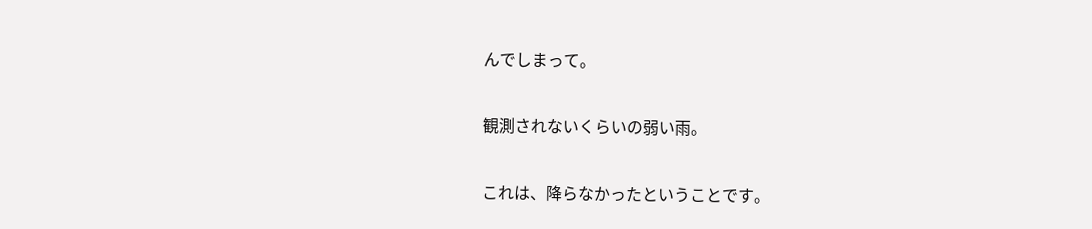んでしまって。

観測されないくらいの弱い雨。

これは、降らなかったということです。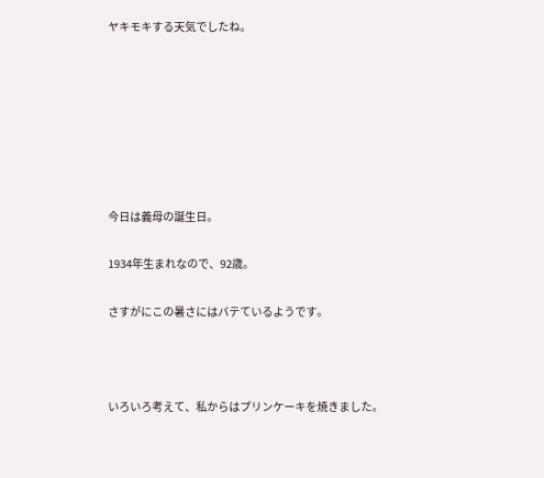ヤキモキする天気でしたね。







今日は義母の誕生日。

1934年生まれなので、92歳。

さすがにこの暑さにはバテているようです。



いろいろ考えて、私からはプリンケーキを焼きました。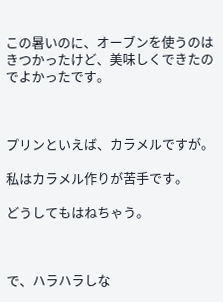この暑いのに、オーブンを使うのはきつかったけど、美味しくできたのでよかったです。



プリンといえば、カラメルですが。

私はカラメル作りが苦手です。

どうしてもはねちゃう。



で、ハラハラしな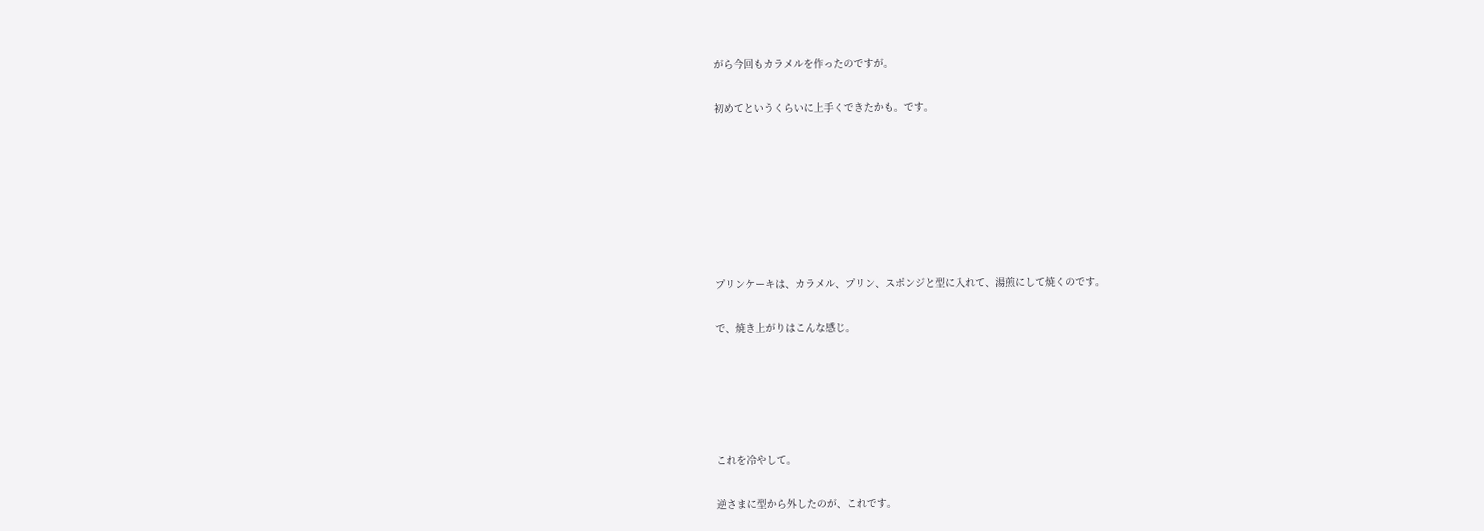がら今回もカラメルを作ったのですが。

初めてというくらいに上手くできたかも。です。







プリンケーキは、カラメル、プリン、スポンジと型に入れて、湯煎にして焼くのです。

で、焼き上がりはこんな感じ。





これを冷やして。

逆さまに型から外したのが、これです。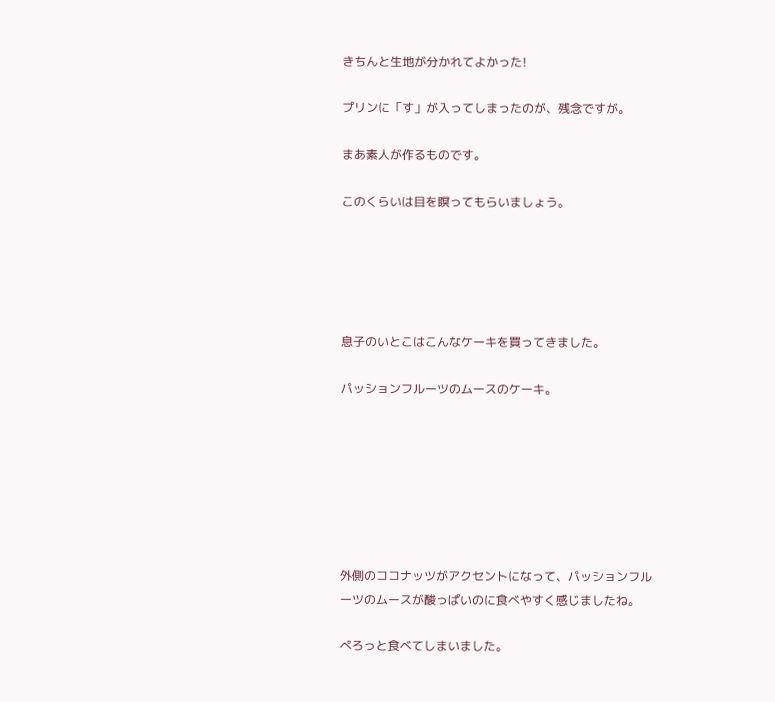きちんと生地が分かれてよかった!

プリンに「す」が入ってしまったのが、残念ですが。

まあ素人が作るものです。

このくらいは目を瞑ってもらいましょう。





息子のいとこはこんなケーキを買ってきました。

パッションフルーツのムースのケーキ。







外側のココナッツがアクセントになって、パッションフルーツのムースが酸っぱいのに食べやすく感じましたね。

ぺろっと食べてしまいました。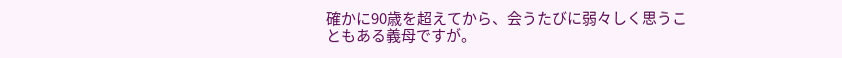確かに90歳を超えてから、会うたびに弱々しく思うこともある義母ですが。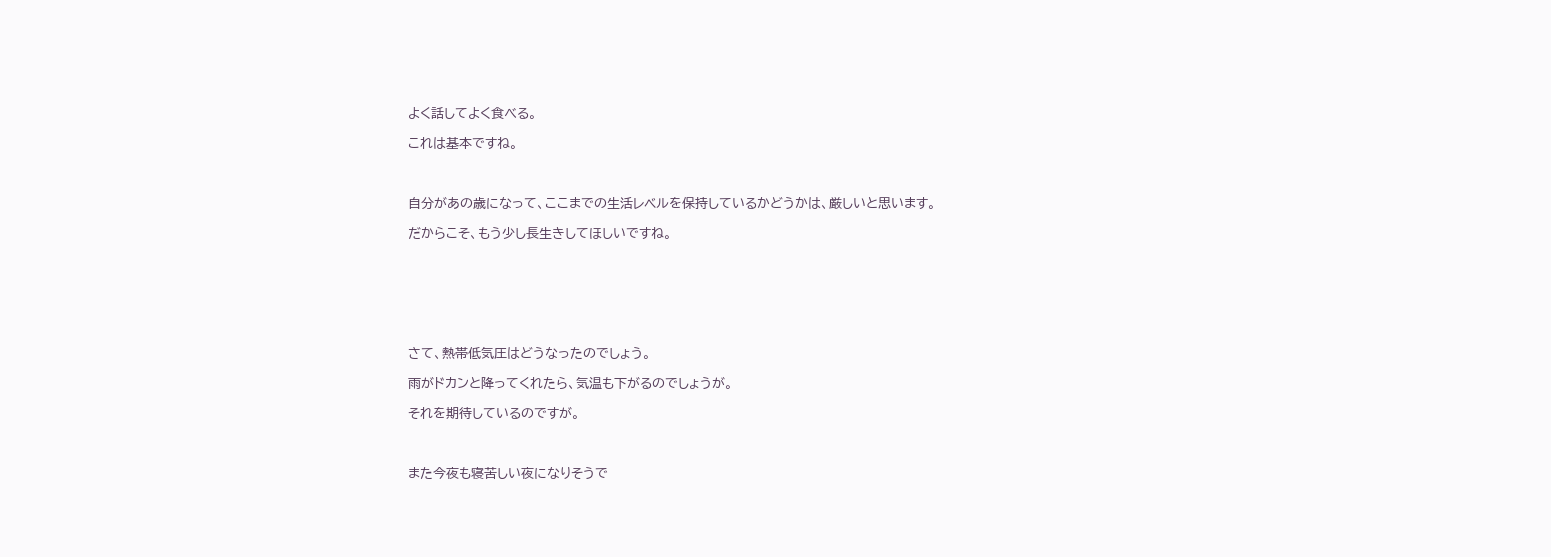よく話してよく食べる。

これは基本ですね。



自分があの歳になって、ここまでの生活レベルを保持しているかどうかは、厳しいと思います。

だからこそ、もう少し長生きしてほしいですね。







さて、熱帯低気圧はどうなったのでしょう。

雨がドカンと降ってくれたら、気温も下がるのでしょうが。

それを期待しているのですが。



また今夜も寝苦しい夜になりそうで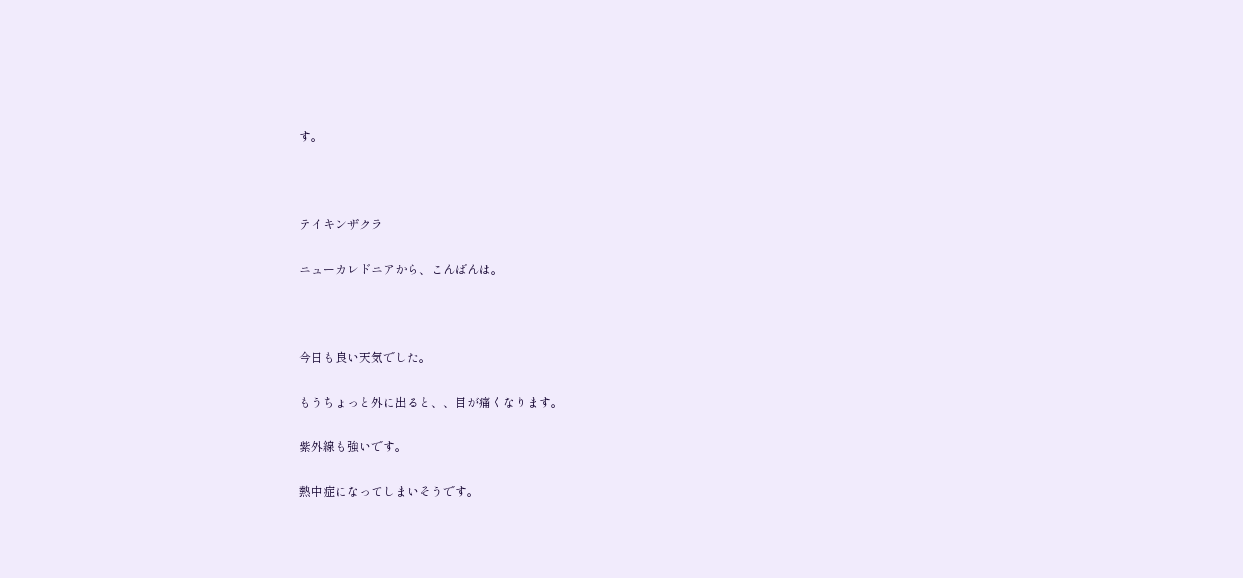す。



テイキンザクラ

ニューカレドニアから、こんばんは。



今日も良い天気でした。

もうちょっと外に出ると、、目が痛くなります。

紫外線も強いです。

熱中症になってしまいそうです。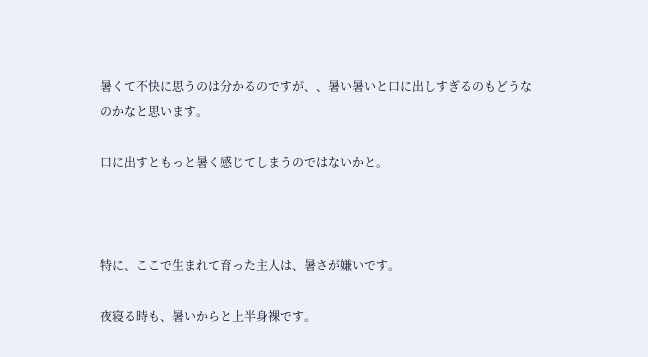暑くて不快に思うのは分かるのですが、、暑い暑いと口に出しすぎるのもどうなのかなと思います。

口に出すともっと暑く感じてしまうのではないかと。



特に、ここで生まれて育った主人は、暑さが嫌いです。

夜寝る時も、暑いからと上半身裸です。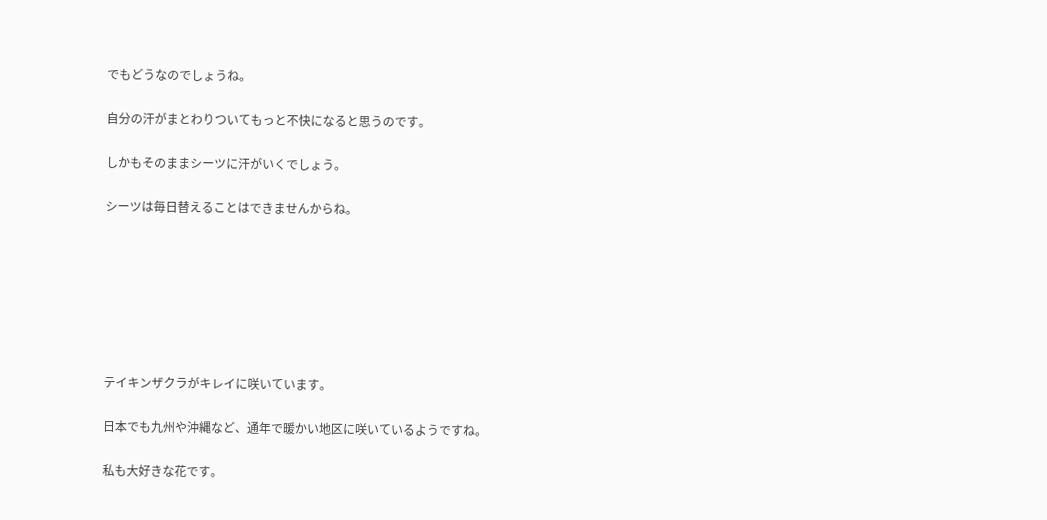でもどうなのでしょうね。

自分の汗がまとわりついてもっと不快になると思うのです。

しかもそのままシーツに汗がいくでしょう。

シーツは毎日替えることはできませんからね。







テイキンザクラがキレイに咲いています。

日本でも九州や沖縄など、通年で暖かい地区に咲いているようですね。

私も大好きな花です。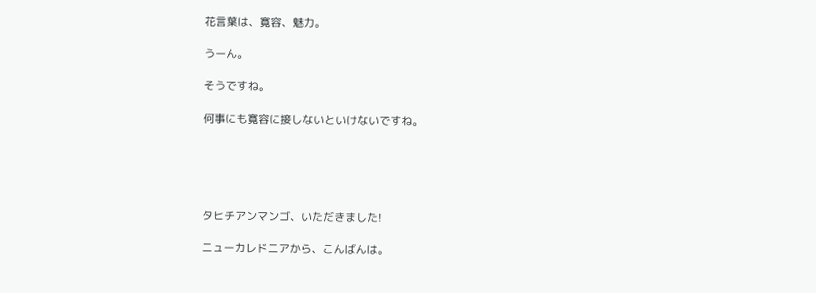花言葉は、寛容、魅力。

うーん。

そうですね。

何事にも寛容に接しないといけないですね。





タヒチアンマンゴ、いただきました!

ニューカレドニアから、こんばんは。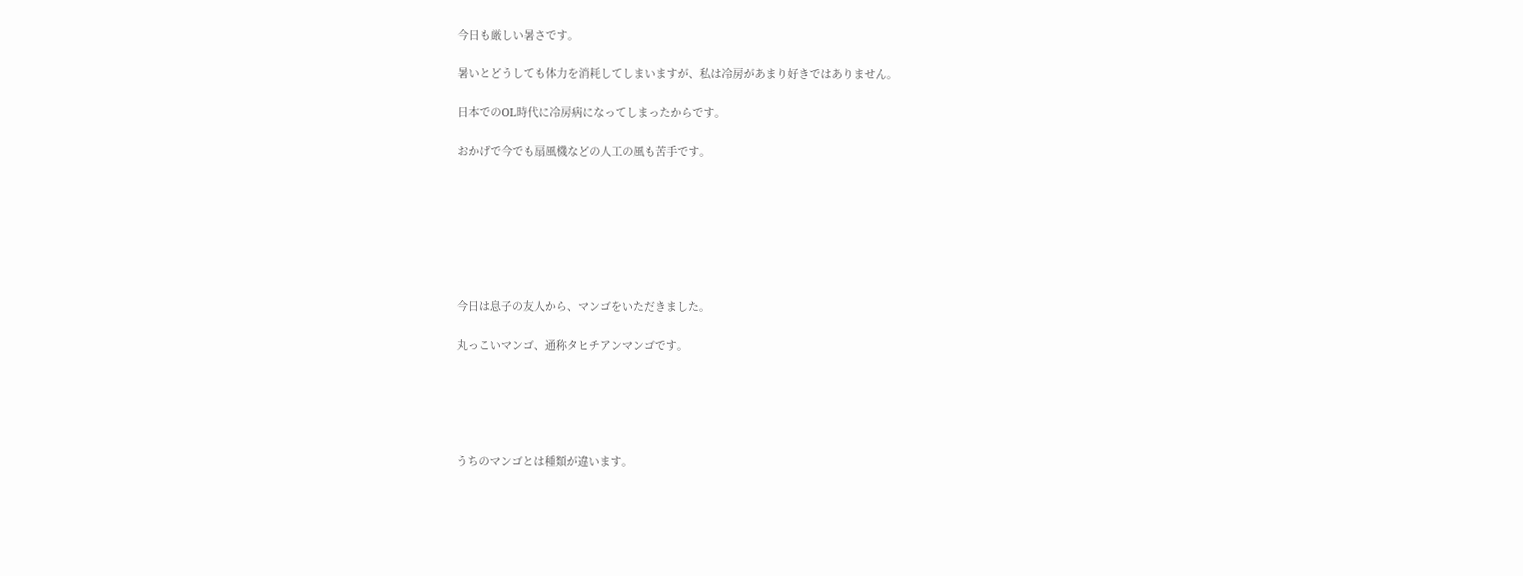今日も厳しい暑さです。

暑いとどうしても体力を消耗してしまいますが、私は冷房があまり好きではありません。

日本でのOL時代に冷房病になってしまったからです。

おかげで今でも扇風機などの人工の風も苦手です。







今日は息子の友人から、マンゴをいただきました。

丸っこいマンゴ、通称タヒチアンマンゴです。





うちのマンゴとは種類が違います。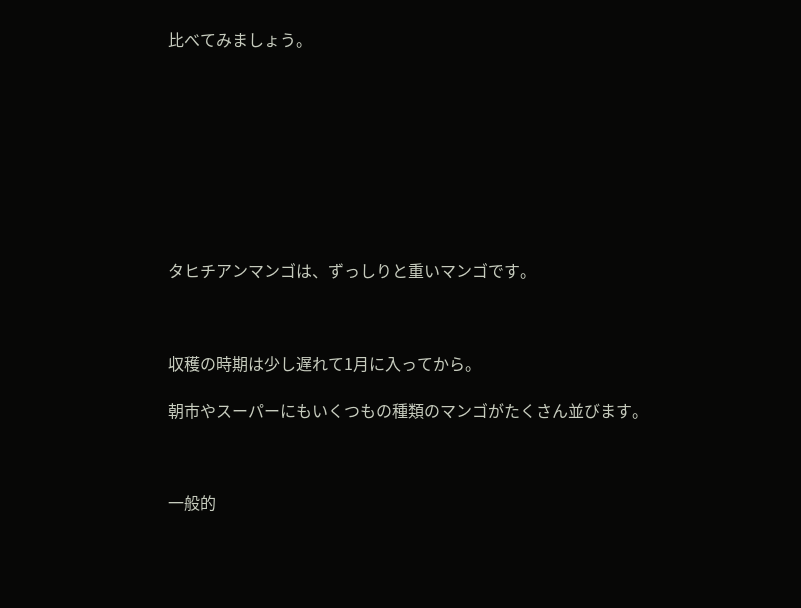比べてみましょう。









タヒチアンマンゴは、ずっしりと重いマンゴです。



収穫の時期は少し遅れて1月に入ってから。

朝市やスーパーにもいくつもの種類のマンゴがたくさん並びます。



一般的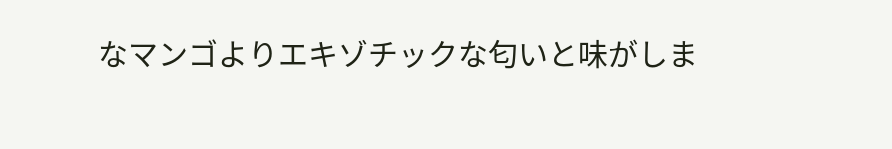なマンゴよりエキゾチックな匂いと味がしま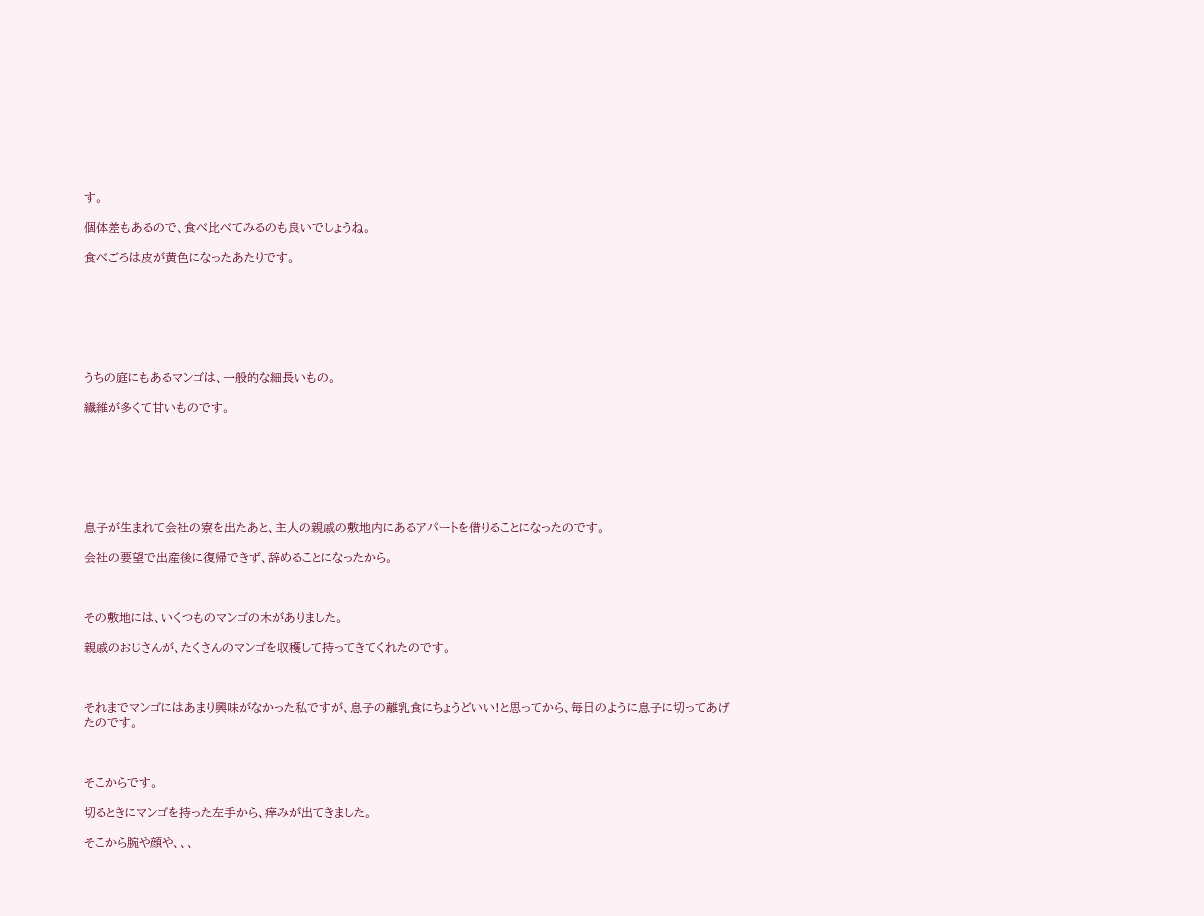す。

個体差もあるので、食べ比べてみるのも良いでしょうね。

食べごろは皮が黄色になったあたりです。







うちの庭にもあるマンゴは、一般的な細長いもの。

繊維が多くて甘いものです。







息子が生まれて会社の寮を出たあと、主人の親戚の敷地内にあるアパートを借りることになったのです。

会社の要望で出産後に復帰できず、辞めることになったから。



その敷地には、いくつものマンゴの木がありました。

親戚のおじさんが、たくさんのマンゴを収穫して持ってきてくれたのです。



それまでマンゴにはあまり興味がなかった私ですが、息子の離乳食にちょうどいい!と思ってから、毎日のように息子に切ってあげたのです。



そこからです。

切るときにマンゴを持った左手から、痒みが出てきました。

そこから腕や顔や、、、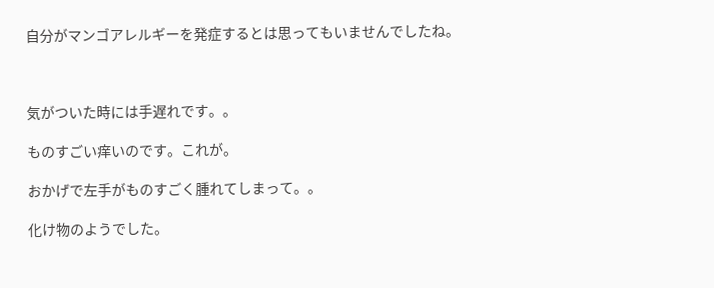自分がマンゴアレルギーを発症するとは思ってもいませんでしたね。



気がついた時には手遅れです。。

ものすごい痒いのです。これが。

おかげで左手がものすごく腫れてしまって。。

化け物のようでした。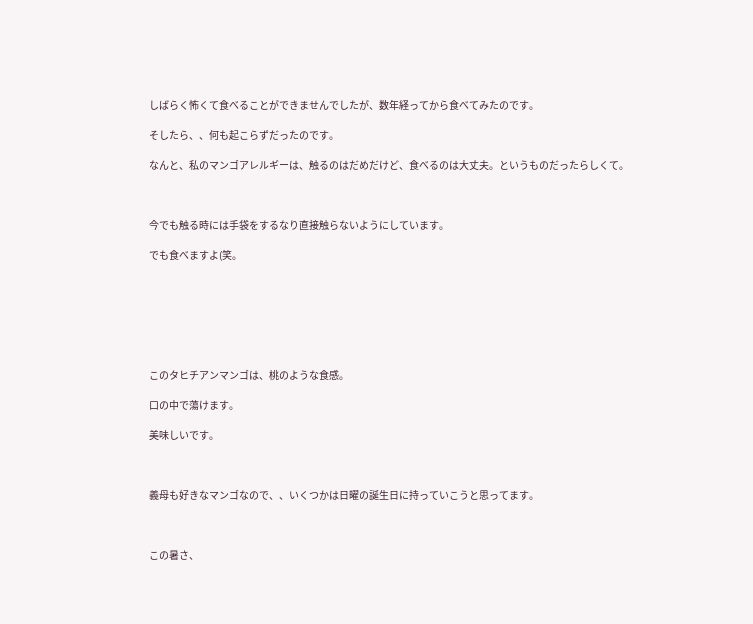しばらく怖くて食べることができませんでしたが、数年経ってから食べてみたのです。

そしたら、、何も起こらずだったのです。

なんと、私のマンゴアレルギーは、触るのはだめだけど、食べるのは大丈夫。というものだったらしくて。



今でも触る時には手袋をするなり直接触らないようにしています。

でも食べますよ(笑。







このタヒチアンマンゴは、桃のような食感。

口の中で蕩けます。

美味しいです。



義母も好きなマンゴなので、、いくつかは日曜の誕生日に持っていこうと思ってます。



この暑さ、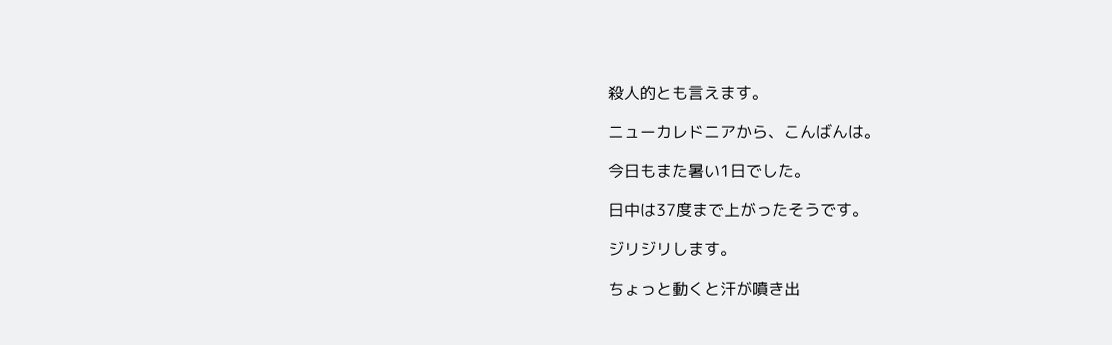殺人的とも言えます。

ニューカレドニアから、こんばんは。

今日もまた暑い1日でした。

日中は37度まで上がったそうです。

ジリジリします。

ちょっと動くと汗が噴き出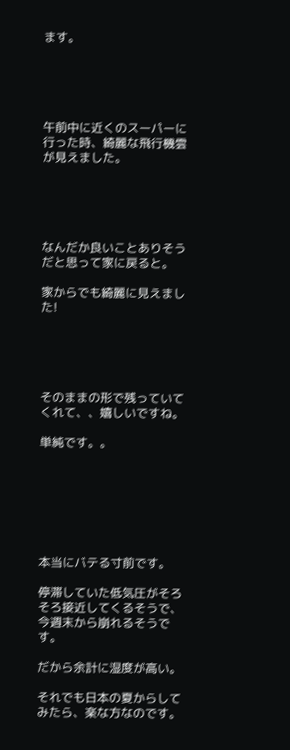ます。





午前中に近くのスーパーに行った時、綺麗な飛行機雲が見えました。





なんだか良いことありそうだと思って家に戻ると。

家からでも綺麗に見えました!





そのままの形で残っていてくれて、、嬉しいですね。

単純です。。







本当にバテる寸前です。

停滞していた低気圧がそろそろ接近してくるそうで、今週末から崩れるそうです。

だから余計に湿度が高い。

それでも日本の夏からしてみたら、楽な方なのです。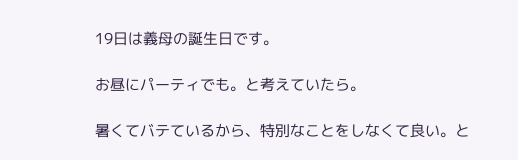19日は義母の誕生日です。

お昼にパーティでも。と考えていたら。

暑くてバテているから、特別なことをしなくて良い。と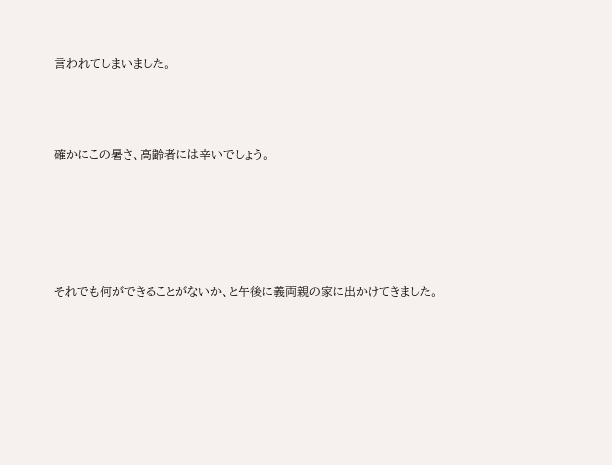言われてしまいました。



確かにこの暑さ、高齢者には辛いでしょう。





それでも何ができることがないか、と午後に義両親の家に出かけてきました。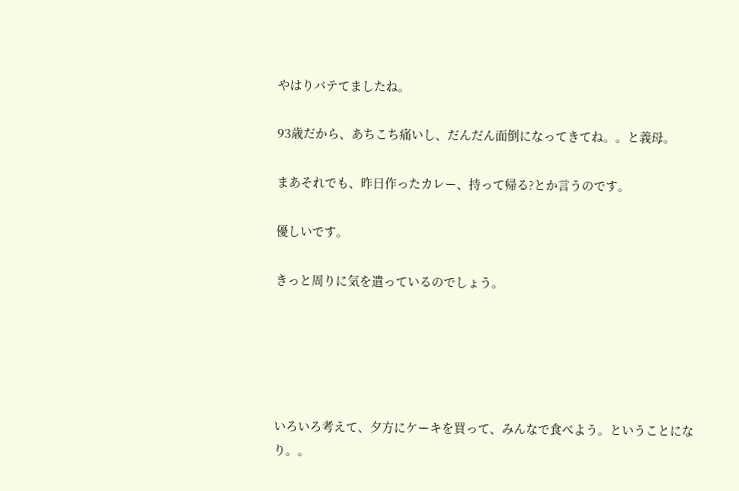やはりバテてましたね。

93歳だから、あちこち痛いし、だんだん面倒になってきてね。。と義母。

まあそれでも、昨日作ったカレー、持って帰る?とか言うのです。

優しいです。

きっと周りに気を遣っているのでしょう。





いろいろ考えて、夕方にケーキを買って、みんなで食べよう。ということになり。。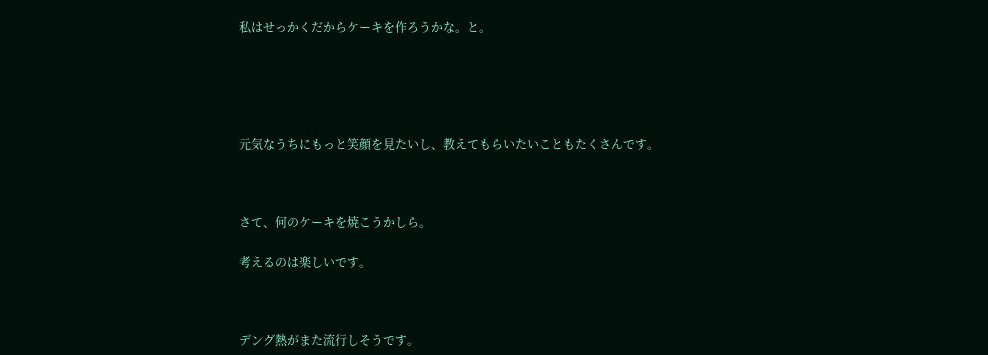私はせっかくだからケーキを作ろうかな。と。





元気なうちにもっと笑顔を見たいし、教えてもらいたいこともたくさんです。



さて、何のケーキを焼こうかしら。

考えるのは楽しいです。



デング熱がまた流行しそうです。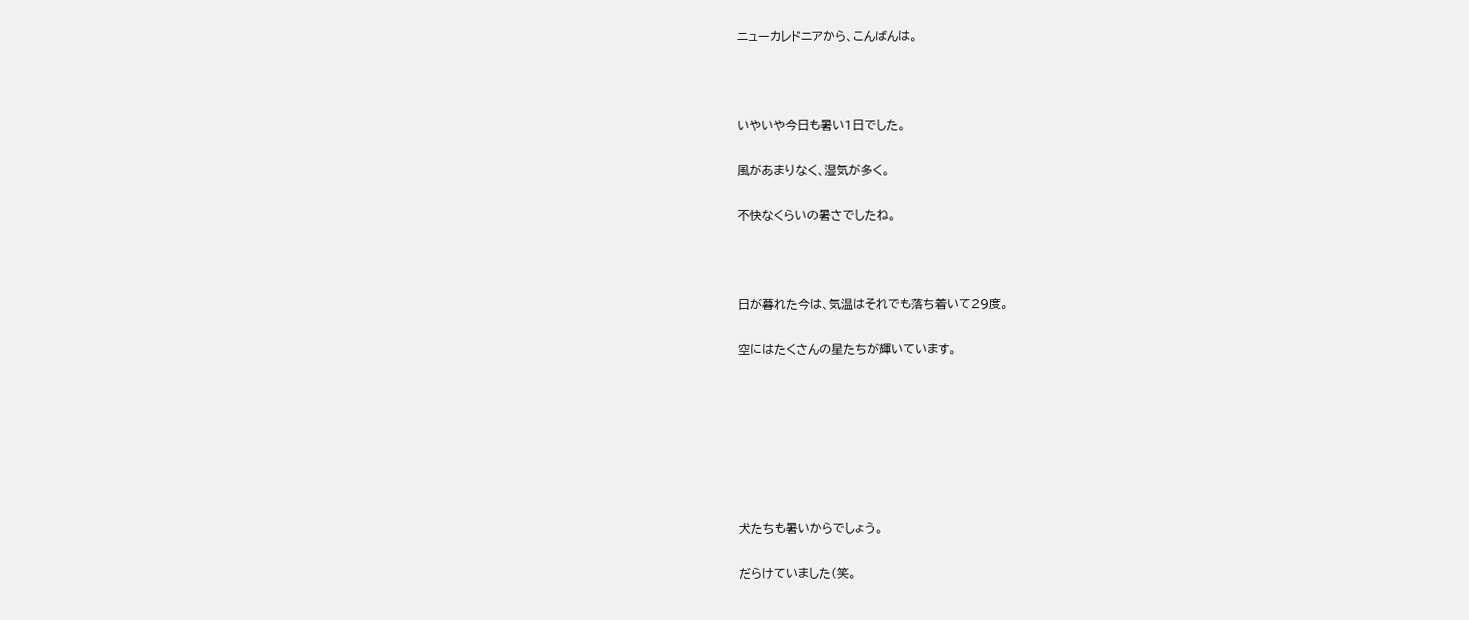ニューカレドニアから、こんばんは。



いやいや今日も暑い1日でした。

風があまりなく、湿気が多く。

不快なくらいの暑さでしたね。



日が暮れた今は、気温はそれでも落ち着いて29度。

空にはたくさんの星たちが輝いています。







犬たちも暑いからでしょう。

だらけていました(笑。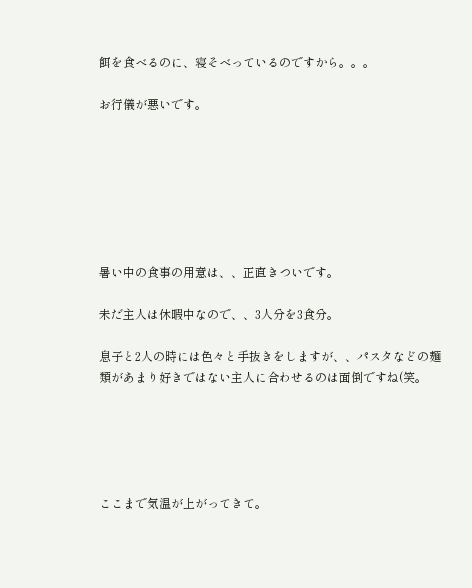餌を食べるのに、寝そべっているのですから。。。

お行儀が悪いです。







暑い中の食事の用意は、、正直きついです。

未だ主人は休暇中なので、、3人分を3食分。

息子と2人の時には色々と手抜きをしますが、、パスタなどの麺類があまり好きではない主人に合わせるのは面倒ですね(笑。





ここまで気温が上がってきて。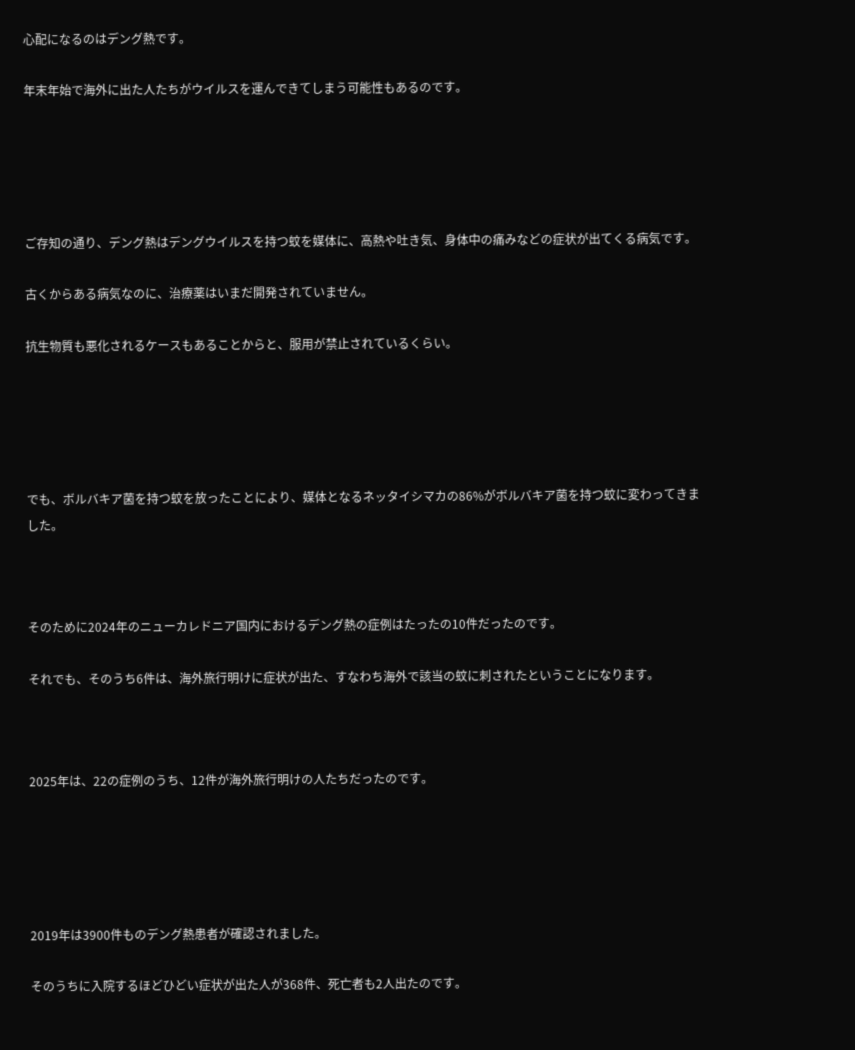心配になるのはデング熱です。

年末年始で海外に出た人たちがウイルスを運んできてしまう可能性もあるのです。





ご存知の通り、デング熱はデングウイルスを持つ蚊を媒体に、高熱や吐き気、身体中の痛みなどの症状が出てくる病気です。

古くからある病気なのに、治療薬はいまだ開発されていません。

抗生物質も悪化されるケースもあることからと、服用が禁止されているくらい。





でも、ボルバキア菌を持つ蚊を放ったことにより、媒体となるネッタイシマカの86%がボルバキア菌を持つ蚊に変わってきました。



そのために2024年のニューカレドニア国内におけるデング熱の症例はたったの10件だったのです。

それでも、そのうち6件は、海外旅行明けに症状が出た、すなわち海外で該当の蚊に刺されたということになります。



2025年は、22の症例のうち、12件が海外旅行明けの人たちだったのです。





2019年は3900件ものデング熱患者が確認されました。

そのうちに入院するほどひどい症状が出た人が368件、死亡者も2人出たのです。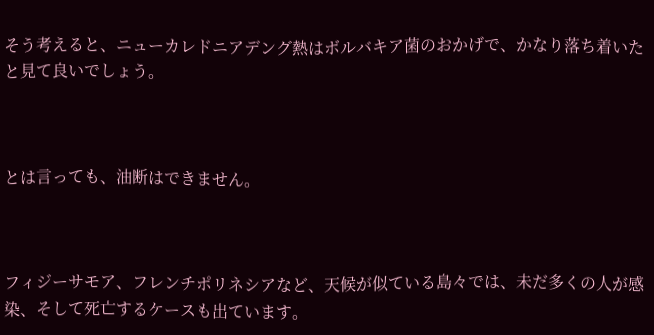そう考えると、ニューカレドニアデング熱はボルバキア菌のおかげで、かなり落ち着いたと見て良いでしょう。



とは言っても、油断はできません。



フィジーサモア、フレンチポリネシアなど、天候が似ている島々では、未だ多くの人が感染、そして死亡するケースも出ています。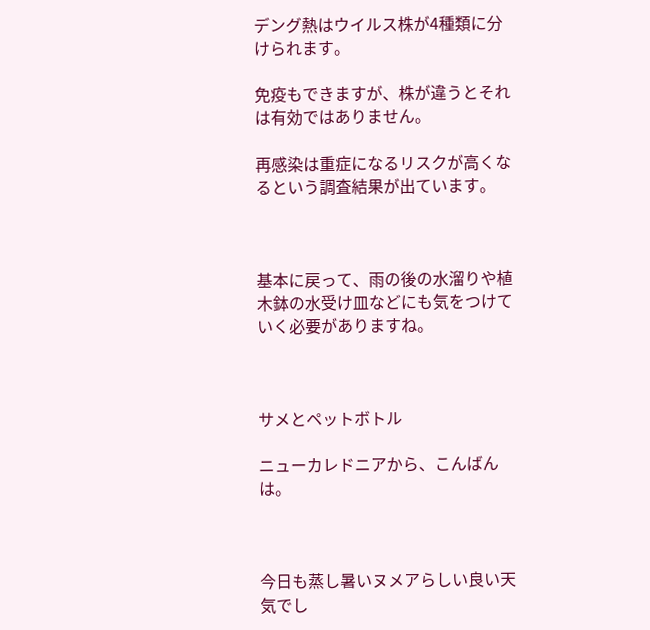デング熱はウイルス株が4種類に分けられます。

免疫もできますが、株が違うとそれは有効ではありません。

再感染は重症になるリスクが高くなるという調査結果が出ています。



基本に戻って、雨の後の水溜りや植木鉢の水受け皿などにも気をつけていく必要がありますね。



サメとペットボトル

ニューカレドニアから、こんばんは。



今日も蒸し暑いヌメアらしい良い天気でし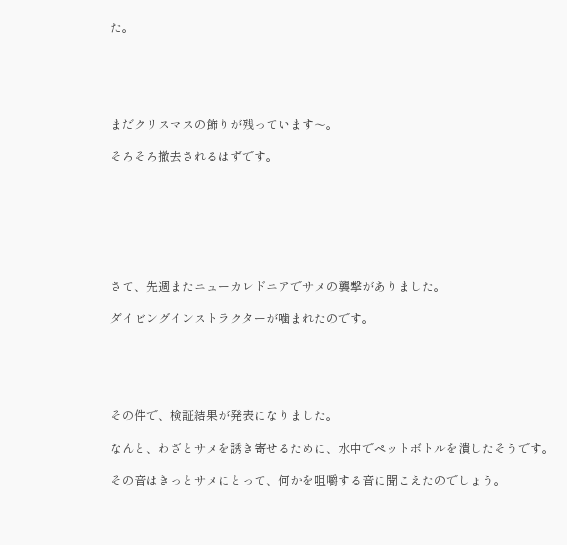た。





まだクリスマスの飾りが残っています〜。

そろそろ撤去されるはずです。







さて、先週またニューカレドニアでサメの襲撃がありました。

ダイビングインストラクターが噛まれたのです。





その件で、検証結果が発表になりました。

なんと、わざとサメを誘き寄せるために、水中でペットボトルを潰したそうです。

その音はきっとサメにとって、何かを咀嚼する音に聞こえたのでしょう。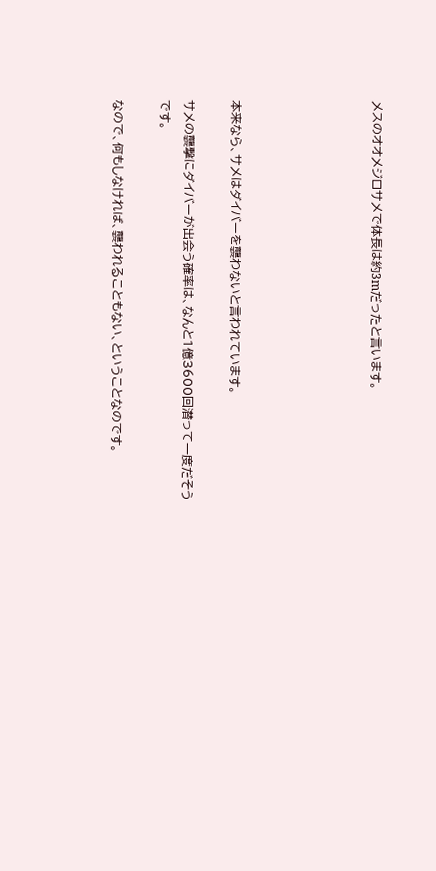メスのオオメジロサメで体長は約3mだったと言います。





本来なら、サメはダイバーを襲わないと言われています。

サメの襲撃にダイバーが出会う確率は、なんと1億3600回潜って一度だそうです。

なので、何もしなければ、襲われることもない、ということなのです。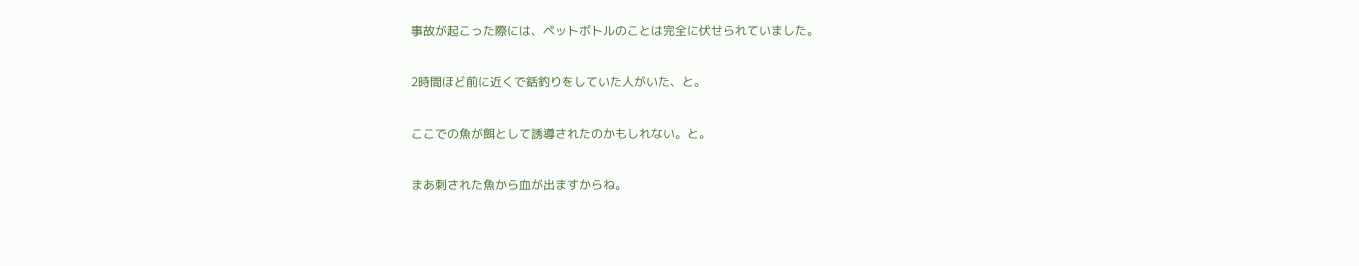事故が起こった際には、ペットボトルのことは完全に伏せられていました。

2時間ほど前に近くで銛釣りをしていた人がいた、と。

ここでの魚が餌として誘導されたのかもしれない。と。

まあ刺された魚から血が出ますからね。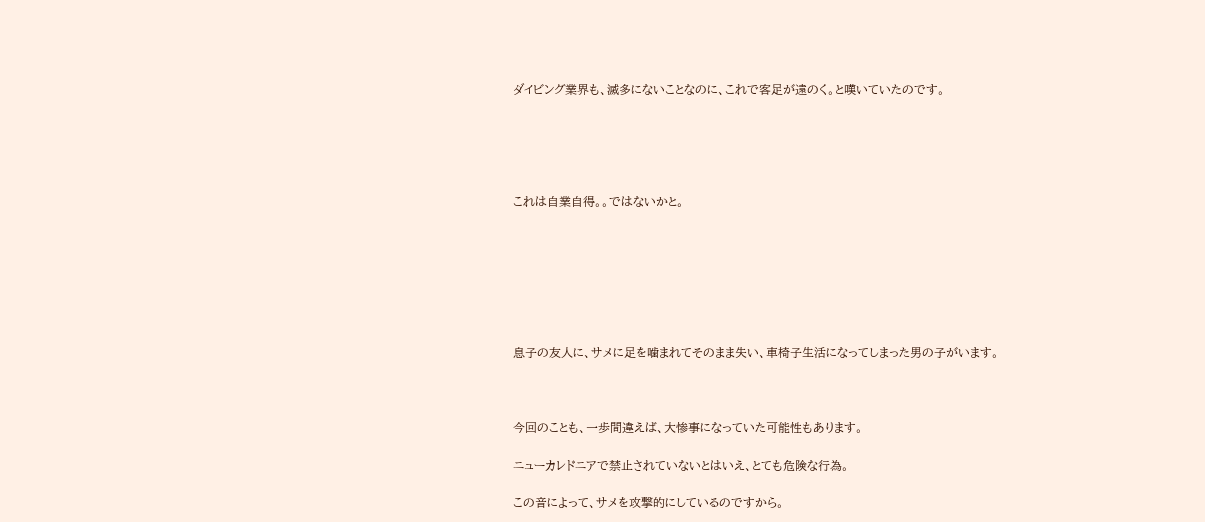ダイビング業界も、滅多にないことなのに、これで客足が遠のく。と嘆いていたのです。





これは自業自得。。ではないかと。







息子の友人に、サメに足を噛まれてそのまま失い、車椅子生活になってしまった男の子がいます。



今回のことも、一歩間違えば、大惨事になっていた可能性もあります。

ニューカレドニアで禁止されていないとはいえ、とても危険な行為。

この音によって、サメを攻撃的にしているのですから。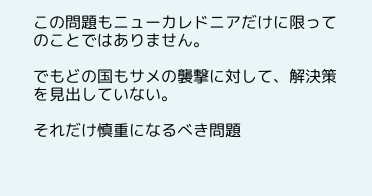この問題もニューカレドニアだけに限ってのことではありません。

でもどの国もサメの襲撃に対して、解決策を見出していない。

それだけ慎重になるべき問題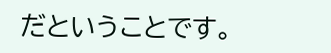だということです。